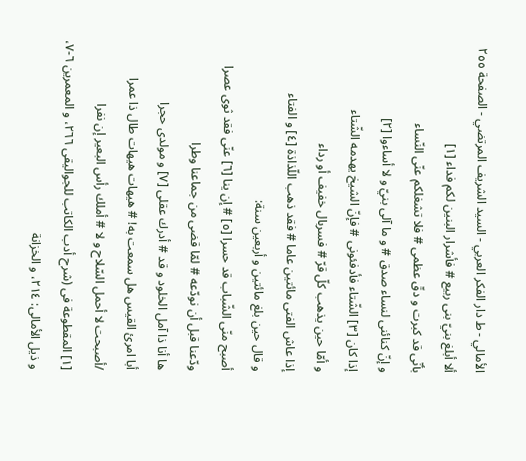الأمالي - ط دار الفكر العربي - السيد الشريف المرتضي - الصفحة ٢٥٥
ألا أبلغ بنيّ بنى ربيع # فأشرار البنين لكم فداء [١]
بأنّى قد كبرت و دقّ عظمى # فلا تشغلكم عنّى النّساء
و إنّ كنائنى لنساء صدق # و ما آلى بنيّ و لا أساءوا [٢]
إذا كان [٣] الشّتاء فأدفئونى # فإنّ الشيخ يهدمه الشّتاء
و أمّا حين يذهب كلّ قرّ # فسربال خفيف أو رداء
إذا عاش الفتى مائتين عاما # فقد ذهب اللّذاذة [٤] و الفتاء
و قال حين بلغ مائتين و أربعين سنة:
أصبح منّى الشّباب قد حسرا [٥] # إن ينا [٦] عنّى فقد ثوى عصرا
ودّعنا قبل أن نودّعه # لمّا قضى من جماعنا وطرا
ها أنا ذا آمل الخلود و قد # أدرك عقلى [٧] و مولدى حجرا
أبا امرئ القيس هل سمعت به! # هيهات هيهات طال ذا عمرا
/أصبحت لا أحمل السّلاح و لا # أملك رأس البعير إن نفرا
[١] المقطوعة فى (شرح أدب الكاتب للجواليقى ٢٦٦، و المعمرين ٦-٧، و ذيل الأمالى: ٢١٤، و الخزانة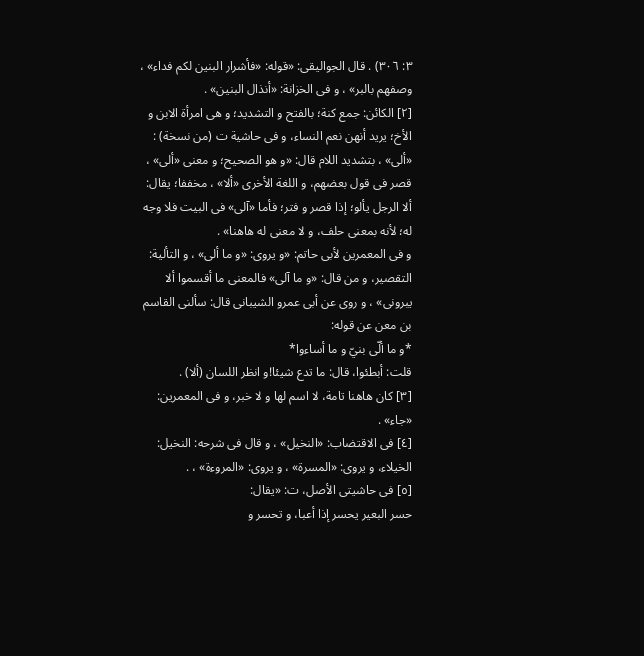٣: ٣٠٦) . قال الجواليقى: «قوله: «فأشرار البنين لكم فداء» ، وصفهم بالبر» ، و فى الخزانة: «أنذال البنين» .
[٢] الكائن: جمع كنة؛ بالفتح و التشديد؛ و هى امرأة الابن و الأخ؛ يريد أنهن نعم النساء، و فى حاشية ت (من نسخة) : «ألى» ، بتشديد اللام قال: «و هو الصحيح؛ و معنى «ألى» ، قصر فى قول بعضهم، و اللغة الأخرى «ألا» ، مخففا؛ يقال: ألا الرجل يألو؛ إذا قصر و فتر؛ فأما «آلى» فى البيت فلا وجه له؛ لأنه بمعنى حلف، و لا معنى له هاهنا» .
و فى المعمرين لأبى حاتم: «و يروى: «و ما ألى» ، و التألية: التقصير، و من قال: «و ما آلى» فالمعنى ما أقسموا ألا يبرونى» ، و روى عن أبى عمرو الشيبانى قال: سألنى القاسم بن معن عن قوله:
*و ما ألّى بنيّ و ما أساءوا*
قلت: أبطئوا، قال: ما تدع شيئا!و انظر اللسان (ألا) .
[٣] كان هاهنا تامة، لا اسم لها و لا خبر، و فى المعمرين: «جاء» .
[٤] فى الاقتضاب: «النخيل» ، و قال فى شرحه: النخيل:
الخيلاء، و يروى: «المسرة» ، و يروى: «المروءة» ، .
[٥] فى حاشيتى الأصل، ت: «يقال:
حسر البعير يحسر إذا أعبا، و تحسر و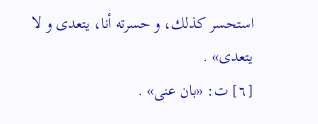استحسر كذلك، و حسرته أنا، يتعدى و لا يتعدى» .
[٦] ت: «بان عنى» .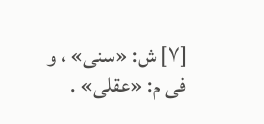[٧] ش: «سنى» ، و فى م: «عقلى» .